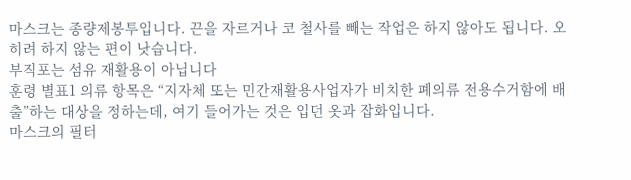마스크는 종량제봉투입니다. 끈을 자르거나 코 철사를 빼는 작업은 하지 않아도 됩니다. 오히려 하지 않는 편이 낫습니다.
부직포는 섬유 재활용이 아닙니다
훈령 별표1 의류 항목은 “지자체 또는 민간재활용사업자가 비치한 폐의류 전용수거함에 배출”하는 대상을 정하는데, 여기 들어가는 것은 입던 옷과 잡화입니다.
마스크의 필터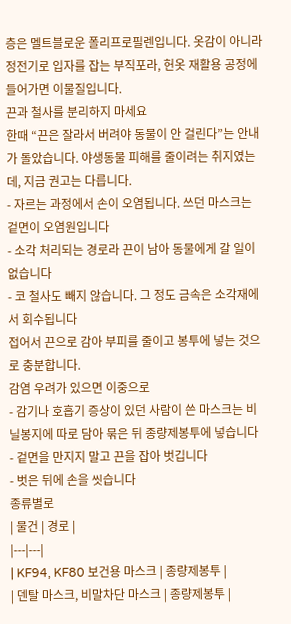층은 멜트블로운 폴리프로필렌입니다. 옷감이 아니라 정전기로 입자를 잡는 부직포라, 헌옷 재활용 공정에 들어가면 이물질입니다.
끈과 철사를 분리하지 마세요
한때 “끈은 잘라서 버려야 동물이 안 걸린다”는 안내가 돌았습니다. 야생동물 피해를 줄이려는 취지였는데, 지금 권고는 다릅니다.
- 자르는 과정에서 손이 오염됩니다. 쓰던 마스크는 겉면이 오염원입니다
- 소각 처리되는 경로라 끈이 남아 동물에게 갈 일이 없습니다
- 코 철사도 빼지 않습니다. 그 정도 금속은 소각재에서 회수됩니다
접어서 끈으로 감아 부피를 줄이고 봉투에 넣는 것으로 충분합니다.
감염 우려가 있으면 이중으로
- 감기나 호흡기 증상이 있던 사람이 쓴 마스크는 비닐봉지에 따로 담아 묶은 뒤 종량제봉투에 넣습니다
- 겉면을 만지지 말고 끈을 잡아 벗깁니다
- 벗은 뒤에 손을 씻습니다
종류별로
| 물건 | 경로 |
|---|---|
| KF94, KF80 보건용 마스크 | 종량제봉투 |
| 덴탈 마스크, 비말차단 마스크 | 종량제봉투 |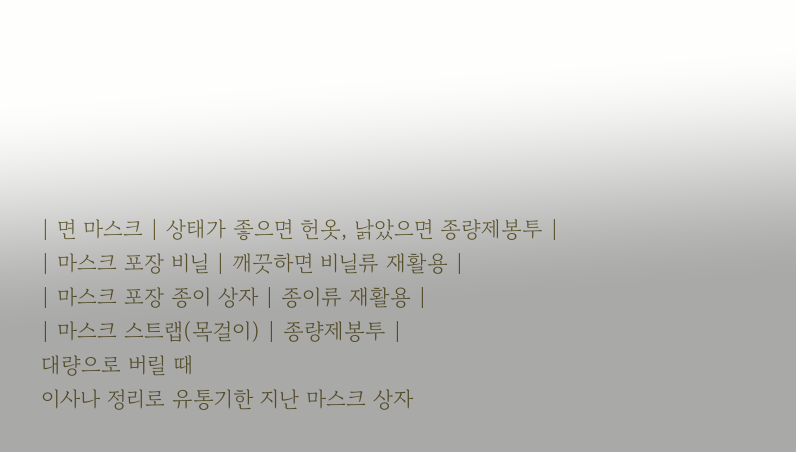| 면 마스크 | 상태가 좋으면 헌옷, 낡았으면 종량제봉투 |
| 마스크 포장 비닐 | 깨끗하면 비닐류 재활용 |
| 마스크 포장 종이 상자 | 종이류 재활용 |
| 마스크 스트랩(목걸이) | 종량제봉투 |
대량으로 버릴 때
이사나 정리로 유통기한 지난 마스크 상자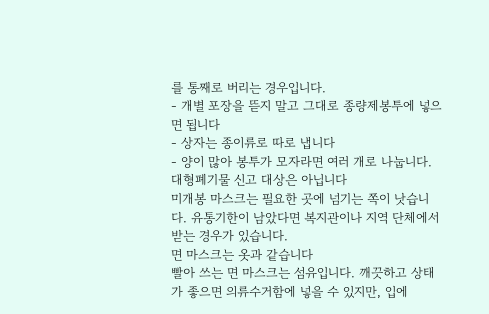를 통째로 버리는 경우입니다.
- 개별 포장을 뜯지 말고 그대로 종량제봉투에 넣으면 됩니다
- 상자는 종이류로 따로 냅니다
- 양이 많아 봉투가 모자라면 여러 개로 나눕니다. 대형폐기물 신고 대상은 아닙니다
미개봉 마스크는 필요한 곳에 넘기는 쪽이 낫습니다. 유통기한이 남았다면 복지관이나 지역 단체에서 받는 경우가 있습니다.
면 마스크는 옷과 같습니다
빨아 쓰는 면 마스크는 섬유입니다. 깨끗하고 상태가 좋으면 의류수거함에 넣을 수 있지만, 입에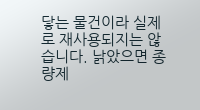닿는 물건이라 실제로 재사용되지는 않습니다. 낡았으면 종량제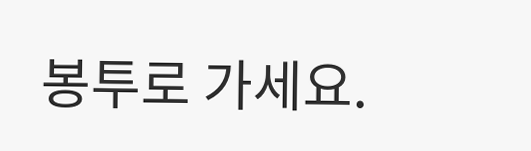봉투로 가세요.